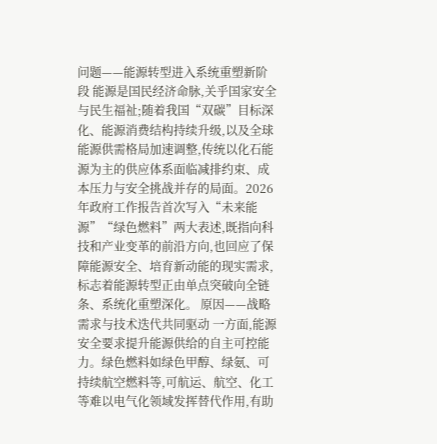问题——能源转型进入系统重塑新阶段 能源是国民经济命脉,关乎国家安全与民生福祉;随着我国“双碳”目标深化、能源消费结构持续升级,以及全球能源供需格局加速调整,传统以化石能源为主的供应体系面临减排约束、成本压力与安全挑战并存的局面。2026年政府工作报告首次写入“未来能源”“绿色燃料”两大表述,既指向科技和产业变革的前沿方向,也回应了保障能源安全、培育新动能的现实需求,标志着能源转型正由单点突破向全链条、系统化重塑深化。 原因——战略需求与技术迭代共同驱动 一方面,能源安全要求提升能源供给的自主可控能力。绿色燃料如绿色甲醇、绿氨、可持续航空燃料等,可航运、航空、化工等难以电气化领域发挥替代作用,有助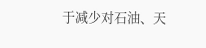于减少对石油、天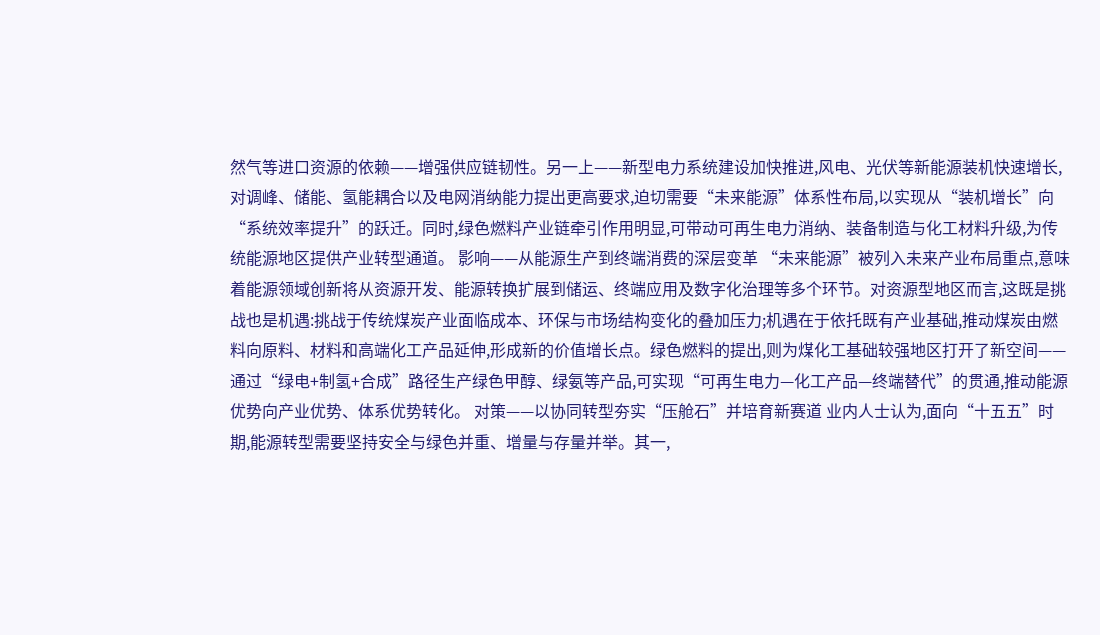然气等进口资源的依赖——增强供应链韧性。另一上——新型电力系统建设加快推进,风电、光伏等新能源装机快速增长,对调峰、储能、氢能耦合以及电网消纳能力提出更高要求,迫切需要“未来能源”体系性布局,以实现从“装机增长”向“系统效率提升”的跃迁。同时,绿色燃料产业链牵引作用明显,可带动可再生电力消纳、装备制造与化工材料升级,为传统能源地区提供产业转型通道。 影响——从能源生产到终端消费的深层变革 “未来能源”被列入未来产业布局重点,意味着能源领域创新将从资源开发、能源转换扩展到储运、终端应用及数字化治理等多个环节。对资源型地区而言,这既是挑战也是机遇:挑战于传统煤炭产业面临成本、环保与市场结构变化的叠加压力;机遇在于依托既有产业基础,推动煤炭由燃料向原料、材料和高端化工产品延伸,形成新的价值增长点。绿色燃料的提出,则为煤化工基础较强地区打开了新空间——通过“绿电+制氢+合成”路径生产绿色甲醇、绿氨等产品,可实现“可再生电力—化工产品—终端替代”的贯通,推动能源优势向产业优势、体系优势转化。 对策——以协同转型夯实“压舱石”并培育新赛道 业内人士认为,面向“十五五”时期,能源转型需要坚持安全与绿色并重、增量与存量并举。其一,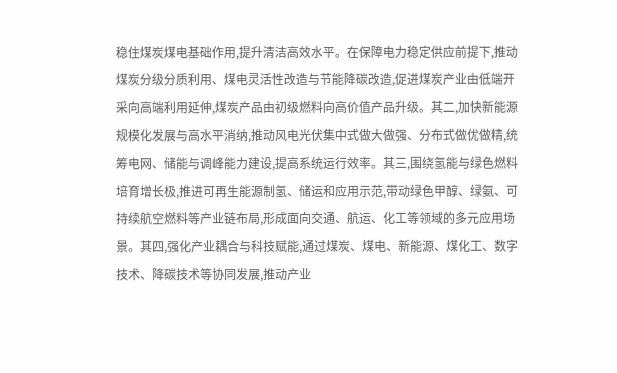稳住煤炭煤电基础作用,提升清洁高效水平。在保障电力稳定供应前提下,推动煤炭分级分质利用、煤电灵活性改造与节能降碳改造,促进煤炭产业由低端开采向高端利用延伸,煤炭产品由初级燃料向高价值产品升级。其二,加快新能源规模化发展与高水平消纳,推动风电光伏集中式做大做强、分布式做优做精,统筹电网、储能与调峰能力建设,提高系统运行效率。其三,围绕氢能与绿色燃料培育增长极,推进可再生能源制氢、储运和应用示范,带动绿色甲醇、绿氨、可持续航空燃料等产业链布局,形成面向交通、航运、化工等领域的多元应用场景。其四,强化产业耦合与科技赋能,通过煤炭、煤电、新能源、煤化工、数字技术、降碳技术等协同发展,推动产业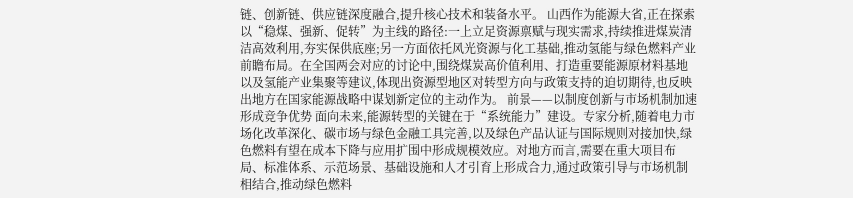链、创新链、供应链深度融合,提升核心技术和装备水平。 山西作为能源大省,正在探索以“稳煤、强新、促转”为主线的路径:一上立足资源禀赋与现实需求,持续推进煤炭清洁高效利用,夯实保供底座;另一方面依托风光资源与化工基础,推动氢能与绿色燃料产业前瞻布局。在全国两会对应的讨论中,围绕煤炭高价值利用、打造重要能源原材料基地以及氢能产业集聚等建议,体现出资源型地区对转型方向与政策支持的迫切期待,也反映出地方在国家能源战略中谋划新定位的主动作为。 前景——以制度创新与市场机制加速形成竞争优势 面向未来,能源转型的关键在于“系统能力”建设。专家分析,随着电力市场化改革深化、碳市场与绿色金融工具完善,以及绿色产品认证与国际规则对接加快,绿色燃料有望在成本下降与应用扩围中形成规模效应。对地方而言,需要在重大项目布局、标准体系、示范场景、基础设施和人才引育上形成合力,通过政策引导与市场机制相结合,推动绿色燃料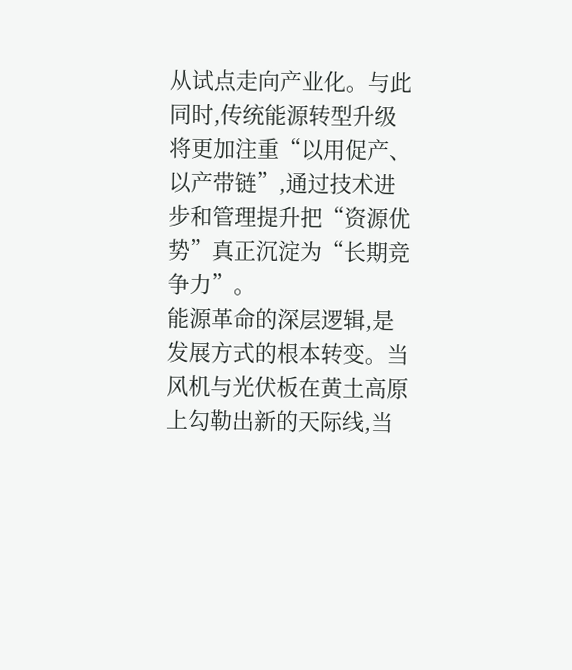从试点走向产业化。与此同时,传统能源转型升级将更加注重“以用促产、以产带链”,通过技术进步和管理提升把“资源优势”真正沉淀为“长期竞争力”。
能源革命的深层逻辑,是发展方式的根本转变。当风机与光伏板在黄土高原上勾勒出新的天际线,当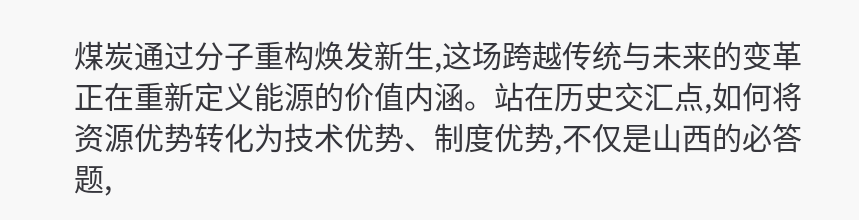煤炭通过分子重构焕发新生,这场跨越传统与未来的变革正在重新定义能源的价值内涵。站在历史交汇点,如何将资源优势转化为技术优势、制度优势,不仅是山西的必答题,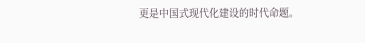更是中国式现代化建设的时代命题。